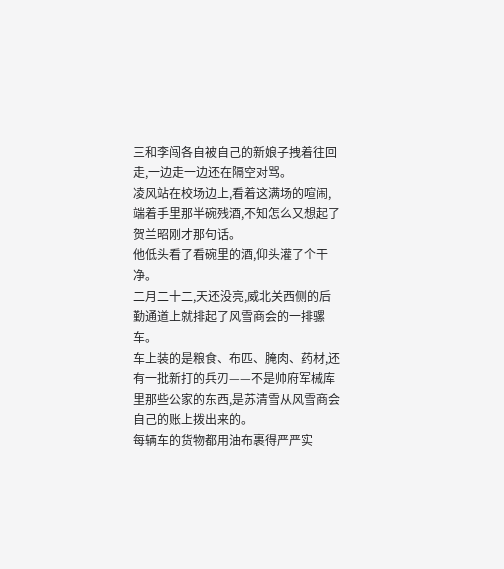三和李闯各自被自己的新娘子拽着往回走,一边走一边还在隔空对骂。
凌风站在校场边上,看着这满场的喧闹,端着手里那半碗残酒,不知怎么又想起了贺兰昭刚才那句话。
他低头看了看碗里的酒,仰头灌了个干净。
二月二十二,天还没亮,威北关西侧的后勤通道上就排起了风雪商会的一排骡车。
车上装的是粮食、布匹、腌肉、药材,还有一批新打的兵刃——不是帅府军械库里那些公家的东西,是苏清雪从风雪商会自己的账上拨出来的。
每辆车的货物都用油布裹得严严实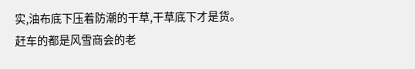实,油布底下压着防潮的干草,干草底下才是货。
赶车的都是风雪商会的老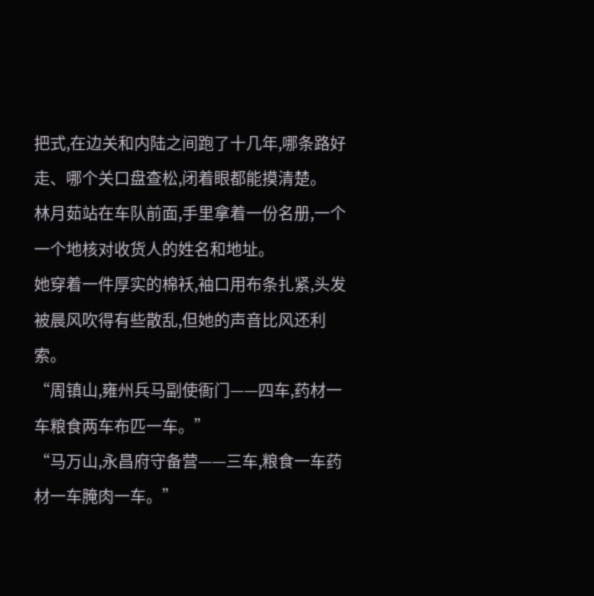把式,在边关和内陆之间跑了十几年,哪条路好走、哪个关口盘查松,闭着眼都能摸清楚。
林月茹站在车队前面,手里拿着一份名册,一个一个地核对收货人的姓名和地址。
她穿着一件厚实的棉袄,袖口用布条扎紧,头发被晨风吹得有些散乱,但她的声音比风还利索。
“周镇山,雍州兵马副使衙门——四车,药材一车粮食两车布匹一车。”
“马万山,永昌府守备营——三车,粮食一车药材一车腌肉一车。”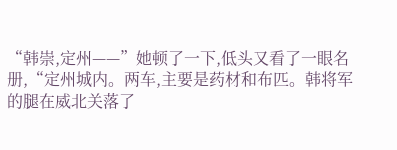“韩崇,定州——”她顿了一下,低头又看了一眼名册,“定州城内。两车,主要是药材和布匹。韩将军的腿在威北关落了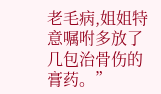老毛病,姐姐特意嘱咐多放了几包治骨伤的膏药。”